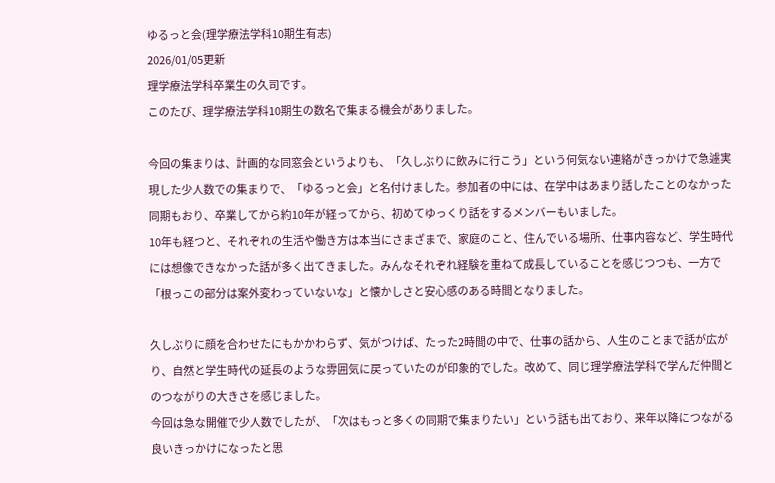ゆるっと会(理学療法学科10期生有志)
2026/01/05更新
理学療法学科卒業生の久司です。
このたび、理学療法学科10期生の数名で集まる機会がありました。

今回の集まりは、計画的な同窓会というよりも、「久しぶりに飲みに行こう」という何気ない連絡がきっかけで急遽実現した少人数での集まりで、「ゆるっと会」と名付けました。参加者の中には、在学中はあまり話したことのなかった同期もおり、卒業してから約10年が経ってから、初めてゆっくり話をするメンバーもいました。
10年も経つと、それぞれの生活や働き方は本当にさまざまで、家庭のこと、住んでいる場所、仕事内容など、学生時代には想像できなかった話が多く出てきました。みんなそれぞれ経験を重ねて成長していることを感じつつも、一方で「根っこの部分は案外変わっていないな」と懐かしさと安心感のある時間となりました。

久しぶりに顔を合わせたにもかかわらず、気がつけば、たった2時間の中で、仕事の話から、人生のことまで話が広がり、自然と学生時代の延長のような雰囲気に戻っていたのが印象的でした。改めて、同じ理学療法学科で学んだ仲間とのつながりの大きさを感じました。
今回は急な開催で少人数でしたが、「次はもっと多くの同期で集まりたい」という話も出ており、来年以降につながる良いきっかけになったと思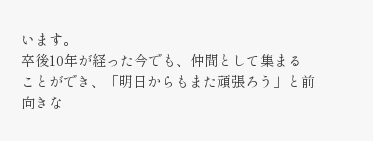います。
卒後10年が経った今でも、仲間として集まることができ、「明日からもまた頑張ろう」と前向きな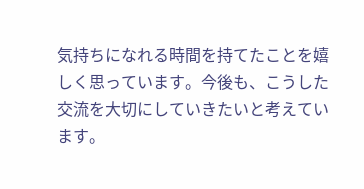気持ちになれる時間を持てたことを嬉しく思っています。今後も、こうした交流を大切にしていきたいと考えています。